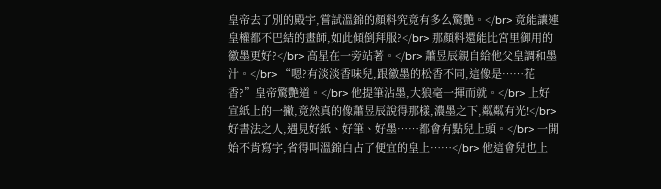皇帝去了別的殿宇,嘗試溫錦的顏料究竟有多么驚艷。</br> 竟能讓連皇權都不巴結的畫師,如此傾倒拜服?</br> 那顏料還能比宮里御用的徽墨更好?</br> 高星在一旁站著。</br> 蕭昱辰親自給他父皇調和墨汁。</br> “嗯?有淡淡香味兒,跟徽墨的松香不同,這像是……花香?”皇帝驚艷道。</br> 他提筆沾墨,大狼毫一揮而就。</br> 上好宣紙上的一撇,竟然真的像蕭昱辰說得那樣,濃墨之下,粼粼有光!</br> 好書法之人,遇見好紙、好筆、好墨……都會有點兒上頭。</br> 一開始不肯寫字,省得叫溫錦白占了便宜的皇上……</br> 他這會兒也上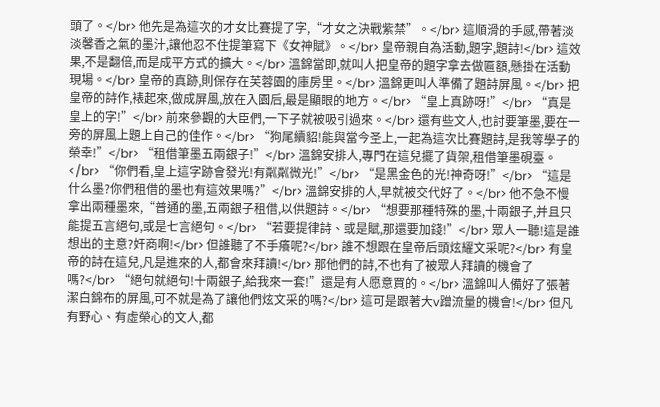頭了。</br> 他先是為這次的才女比賽提了字,“才女之決戰紫禁”。</br> 這順滑的手感,帶著淡淡馨香之氣的墨汁,讓他忍不住提筆寫下《女神賦》。</br> 皇帝親自為活動,題字,題詩!</br> 這效果,不是翻倍,而是成平方式的擴大。</br> 溫錦當即,就叫人把皇帝的題字拿去做匾額,懸掛在活動現場。</br> 皇帝的真跡,則保存在芙蓉園的庫房里。</br> 溫錦更叫人準備了題詩屏風。</br> 把皇帝的詩作,裱起來,做成屏風,放在入園后,最是顯眼的地方。</br> “皇上真跡呀!”</br> “真是皇上的字!”</br> 前來參觀的大臣們,一下子就被吸引過來。</br> 還有些文人,也討要筆墨,要在一旁的屏風上題上自己的佳作。</br> “狗尾續貂!能與當今圣上,一起為這次比賽題詩,是我等學子的榮幸!”</br> “租借筆墨五兩銀子!”</br> 溫錦安排人,專門在這兒擺了貨架,租借筆墨硯臺。</br> “你們看,皇上這字跡會發光!有粼粼微光!”</br> “是黑金色的光!神奇呀!”</br> “這是什么墨?你們租借的墨也有這效果嗎?”</br> 溫錦安排的人,早就被交代好了。</br> 他不急不慢拿出兩種墨來,“普通的墨,五兩銀子租借,以供題詩。</br> “想要那種特殊的墨,十兩銀子,并且只能提五言絕句,或是七言絕句。</br> “若要提律詩、或是賦,那還要加錢!”</br> 眾人一聽!這是誰想出的主意?奸商啊!</br> 但誰聽了不手癢呢?</br> 誰不想跟在皇帝后頭炫耀文采呢?</br> 有皇帝的詩在這兒,凡是進來的人,都會來拜讀!</br> 那他們的詩,不也有了被眾人拜讀的機會了嗎?</br> “絕句就絕句!十兩銀子,給我來一套!”還是有人愿意買的。</br> 溫錦叫人備好了張著潔白錦布的屏風,可不就是為了讓他們炫文采的嗎?</br> 這可是跟著大v蹭流量的機會!</br> 但凡有野心、有虛榮心的文人,都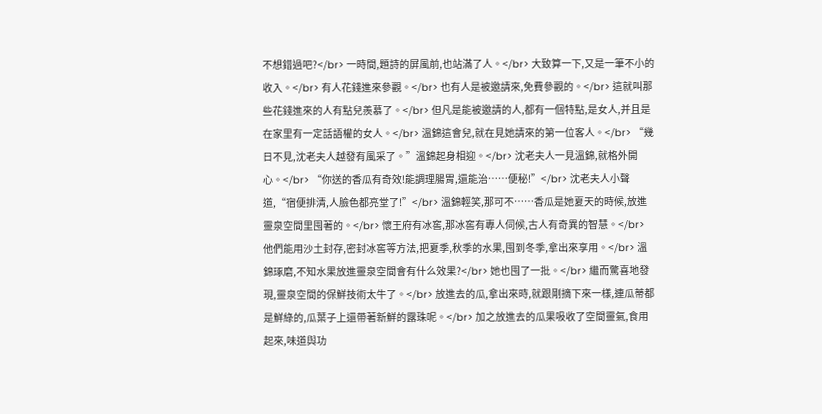不想錯過吧?</br> 一時間,題詩的屏風前,也站滿了人。</br> 大致算一下,又是一筆不小的收入。</br> 有人花錢進來參觀。</br> 也有人是被邀請來,免費參觀的。</br> 這就叫那些花錢進來的人有點兒羨慕了。</br> 但凡是能被邀請的人,都有一個特點,是女人,并且是在家里有一定話語權的女人。</br> 溫錦這會兒,就在見她請來的第一位客人。</br> “幾日不見,沈老夫人越發有風采了。”溫錦起身相迎。</br> 沈老夫人一見溫錦,就格外開心。</br> “你送的香瓜有奇效!能調理腸胃,還能治……便秘!”</br> 沈老夫人小聲道,“宿便排清,人臉色都亮堂了!”</br> 溫錦輕笑,那可不……香瓜是她夏天的時候,放進靈泉空間里囤著的。</br> 懷王府有冰窖,那冰窖有專人伺候,古人有奇異的智慧。</br> 他們能用沙土封存,密封冰窖等方法,把夏季,秋季的水果,囤到冬季,拿出來享用。</br> 溫錦琢磨,不知水果放進靈泉空間會有什么效果?</br> 她也囤了一批。</br> 繼而驚喜地發現,靈泉空間的保鮮技術太牛了。</br> 放進去的瓜,拿出來時,就跟剛摘下來一樣,連瓜蒂都是鮮綠的,瓜葉子上還帶著新鮮的露珠呢。</br> 加之放進去的瓜果吸收了空間靈氣,食用起來,味道與功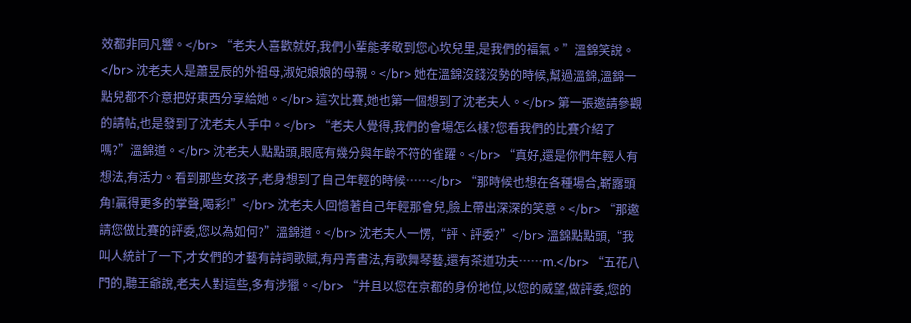效都非同凡響。</br> “老夫人喜歡就好,我們小輩能孝敬到您心坎兒里,是我們的福氣。”溫錦笑說。</br> 沈老夫人是蕭昱辰的外祖母,淑妃娘娘的母親。</br> 她在溫錦沒錢沒勢的時候,幫過溫錦,溫錦一點兒都不介意把好東西分享給她。</br> 這次比賽,她也第一個想到了沈老夫人。</br> 第一張邀請參觀的請帖,也是發到了沈老夫人手中。</br> “老夫人覺得,我們的會場怎么樣?您看我們的比賽介紹了嗎?”溫錦道。</br> 沈老夫人點點頭,眼底有幾分與年齡不符的雀躍。</br> “真好,還是你們年輕人有想法,有活力。看到那些女孩子,老身想到了自己年輕的時候……</br> “那時候也想在各種場合,嶄露頭角!贏得更多的掌聲,喝彩!”</br> 沈老夫人回憶著自己年輕那會兒,臉上帶出深深的笑意。</br> “那邀請您做比賽的評委,您以為如何?”溫錦道。</br> 沈老夫人一愣,“評、評委?”</br> 溫錦點點頭,“我叫人統計了一下,才女們的才藝有詩詞歌賦,有丹青書法,有歌舞琴藝,還有茶道功夫……m.</br> “五花八門的,聽王爺說,老夫人對這些,多有涉獵。</br> “并且以您在京都的身份地位,以您的威望,做評委,您的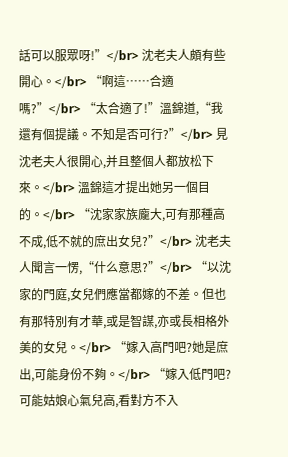話可以服眾呀!”</br> 沈老夫人頗有些開心。</br> “啊這……合適嗎?”</br> “太合適了!”溫錦道,“我還有個提議。不知是否可行?”</br> 見沈老夫人很開心,并且整個人都放松下來。</br> 溫錦這才提出她另一個目的。</br> “沈家家族龐大,可有那種高不成,低不就的庶出女兒?”</br> 沈老夫人聞言一愣,“什么意思?”</br> “以沈家的門庭,女兒們應當都嫁的不差。但也有那特別有才華,或是智謀,亦或長相格外美的女兒。</br> “嫁入高門吧?她是庶出,可能身份不夠。</br> “嫁入低門吧?可能姑娘心氣兒高,看對方不入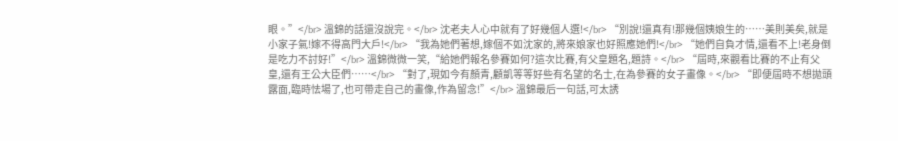眼。”</br> 溫錦的話還沒說完。</br> 沈老夫人心中就有了好幾個人選!</br> “別說!還真有!那幾個姨娘生的……美則美矣,就是小家子氣!嫁不得高門大戶!</br> “我為她們著想,嫁個不如沈家的,將來娘家也好照應她們!</br> “她們自負才情,還看不上!老身倒是吃力不討好!”</br> 溫錦微微一笑,“給她們報名參賽如何?這次比賽,有父皇題名,題詩。</br> “屆時,來觀看比賽的不止有父皇,還有王公大臣們……</br> “對了,現如今有顏青,顧凱等等好些有名望的名士,在為參賽的女子畫像。</br> “即便屆時不想拋頭露面,臨時怯場了,也可帶走自己的畫像,作為留念!”</br> 溫錦最后一句話,可太誘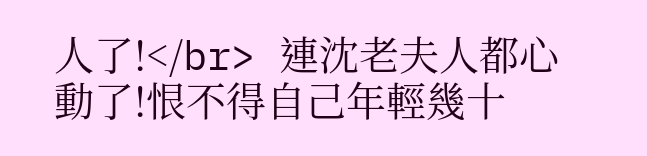人了!</br> 連沈老夫人都心動了!恨不得自己年輕幾十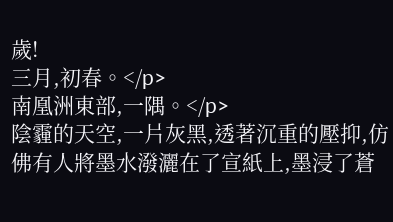歲!
三月,初春。</p>
南凰洲東部,一隅。</p>
陰霾的天空,一片灰黑,透著沉重的壓抑,仿佛有人將墨水潑灑在了宣紙上,墨浸了蒼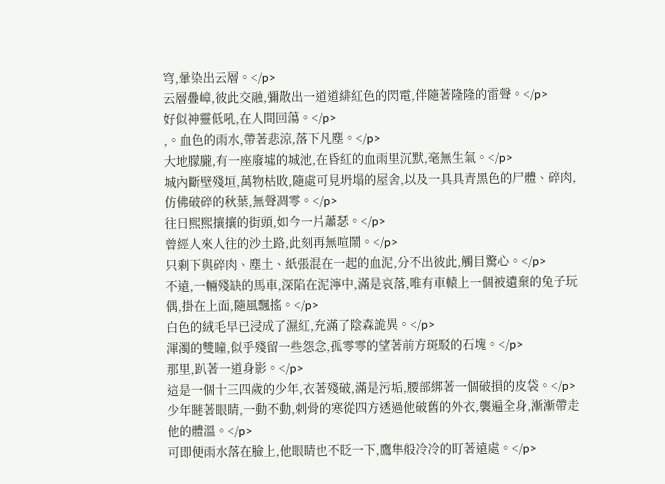穹,暈染出云層。</p>
云層疊嶂,彼此交融,彌散出一道道緋紅色的閃電,伴隨著隆隆的雷聲。</p>
好似神靈低吼,在人間回蕩。</p>
,。血色的雨水,帶著悲涼,落下凡塵。</p>
大地朦朧,有一座廢墟的城池,在昏紅的血雨里沉默,毫無生氣。</p>
城內斷壁殘垣,萬物枯敗,隨處可見坍塌的屋舍,以及一具具青黑色的尸體、碎肉,仿佛破碎的秋葉,無聲凋零。</p>
往日熙熙攘攘的街頭,如今一片蕭瑟。</p>
曾經人來人往的沙土路,此刻再無喧鬧。</p>
只剩下與碎肉、塵土、紙張混在一起的血泥,分不出彼此,觸目驚心。</p>
不遠,一輛殘缺的馬車,深陷在泥濘中,滿是哀落,唯有車轅上一個被遺棄的兔子玩偶,掛在上面,隨風飄搖。</p>
白色的絨毛早已浸成了濕紅,充滿了陰森詭異。</p>
渾濁的雙瞳,似乎殘留一些怨念,孤零零的望著前方斑駁的石塊。</p>
那里,趴著一道身影。</p>
這是一個十三四歲的少年,衣著殘破,滿是污垢,腰部綁著一個破損的皮袋。</p>
少年瞇著眼睛,一動不動,刺骨的寒從四方透過他破舊的外衣,襲遍全身,漸漸帶走他的體溫。</p>
可即便雨水落在臉上,他眼睛也不眨一下,鷹隼般冷冷的盯著遠處。</p>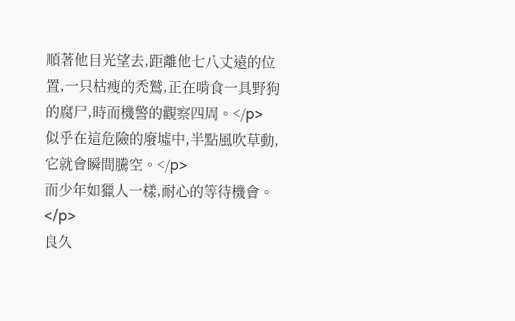順著他目光望去,距離他七八丈遠的位置,一只枯瘦的禿鷲,正在啃食一具野狗的腐尸,時而機警的觀察四周。</p>
似乎在這危險的廢墟中,半點風吹草動,它就會瞬間騰空。</p>
而少年如獵人一樣,耐心的等待機會。</p>
良久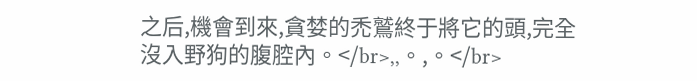之后,機會到來,貪婪的禿鷲終于將它的頭,完全沒入野狗的腹腔內。</br>,,。,。</br>